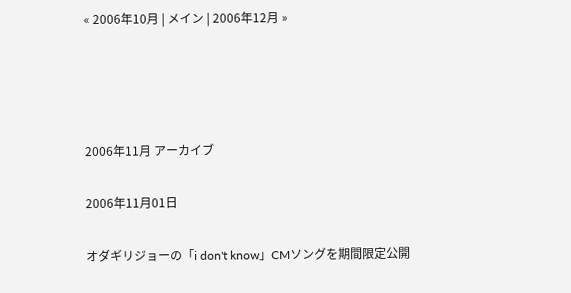« 2006年10月 | メイン | 2006年12月 »




2006年11月 アーカイブ

2006年11月01日

オダギリジョーの「i don't know」CMソングを期間限定公開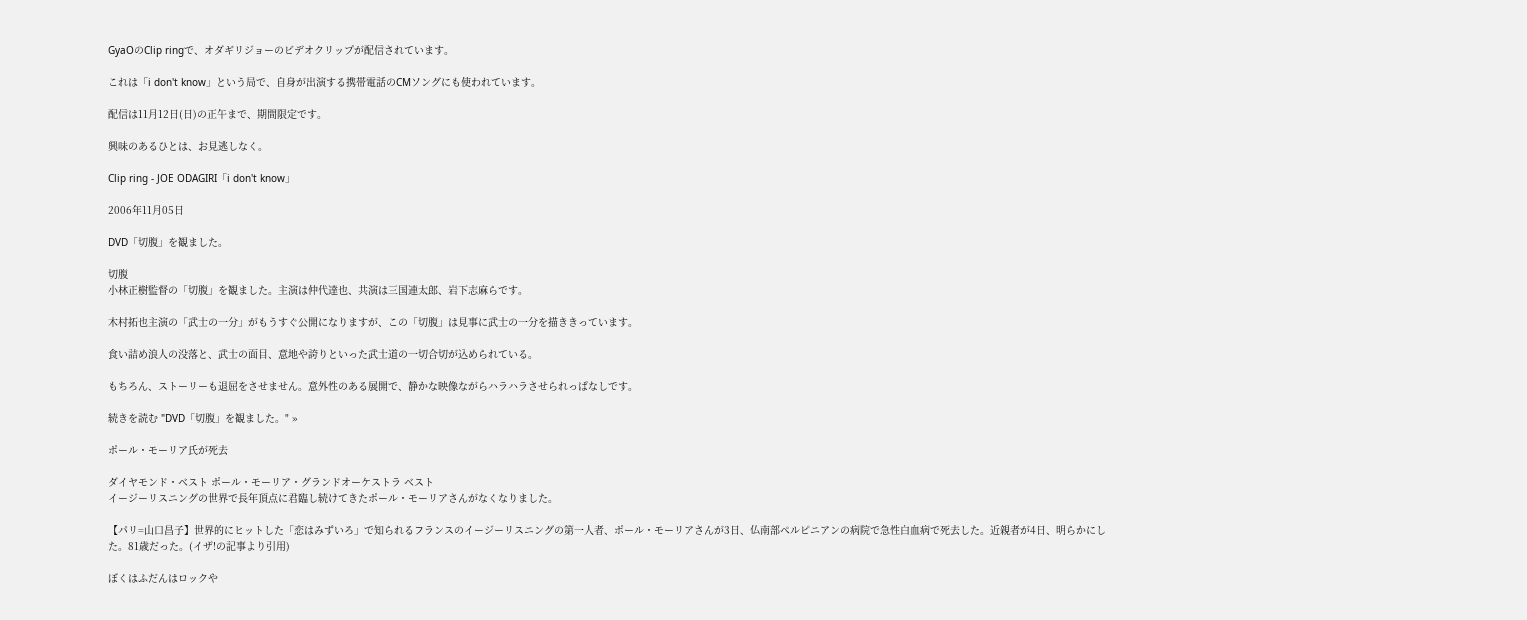GyaOのClip ringで、オダギリジョーのビデオクリップが配信されています。

これは「i don't know」という局で、自身が出演する携帯電話のCMソングにも使われています。

配信は11月12日(日)の正午まで、期間限定です。

興味のあるひとは、お見逃しなく。

Clip ring - JOE ODAGIRI「i don't know」

2006年11月05日

DVD「切腹」を観ました。

切腹
小林正樹監督の「切腹」を観ました。主演は仲代達也、共演は三国連太郎、岩下志麻らです。

木村拓也主演の「武士の一分」がもうすぐ公開になりますが、この「切腹」は見事に武士の一分を描ききっています。

食い詰め浪人の没落と、武士の面目、意地や誇りといった武士道の一切合切が込められている。

もちろん、ストーリーも退屈をさせません。意外性のある展開で、静かな映像ながらハラハラさせられっぱなしです。

続きを読む "DVD「切腹」を観ました。" »

ポール・モーリア氏が死去

ダイヤモンド・ベスト ポール・モーリア・グランドオーケストラ ベスト
イージーリスニングの世界で長年頂点に君臨し続けてきたポール・モーリアさんがなくなりました。

【パリ=山口昌子】世界的にヒットした「恋はみずいろ」で知られるフランスのイージーリスニングの第一人者、ポール・モーリアさんが3日、仏南部ペルピニアンの病院で急性白血病で死去した。近親者が4日、明らかにした。81歳だった。(イザ!の記事より引用)

ぼくはふだんはロックや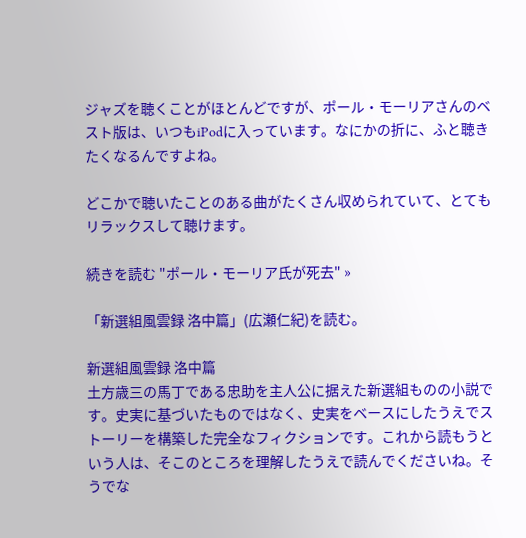ジャズを聴くことがほとんどですが、ポール・モーリアさんのベスト版は、いつもiPodに入っています。なにかの折に、ふと聴きたくなるんですよね。

どこかで聴いたことのある曲がたくさん収められていて、とてもリラックスして聴けます。

続きを読む "ポール・モーリア氏が死去" »

「新選組風雲録 洛中篇」(広瀬仁紀)を読む。

新選組風雲録 洛中篇
土方歳三の馬丁である忠助を主人公に据えた新選組ものの小説です。史実に基づいたものではなく、史実をベースにしたうえでストーリーを構築した完全なフィクションです。これから読もうという人は、そこのところを理解したうえで読んでくださいね。そうでな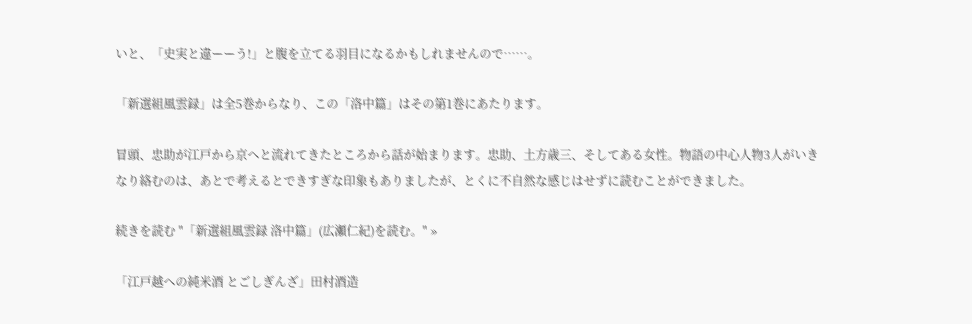いと、「史実と違ーーう!」と腹を立てる羽目になるかもしれませんので……。

「新選組風雲録」は全5巻からなり、この「洛中篇」はその第1巻にあたります。

冒頭、忠助が江戸から京へと流れてきたところから話が始まります。忠助、土方歳三、そしてある女性。物語の中心人物3人がいきなり絡むのは、あとで考えるとできすぎな印象もありましたが、とくに不自然な感じはせずに読むことができました。

続きを読む "「新選組風雲録 洛中篇」(広瀬仁紀)を読む。" »

「江戸越への純米酒 とごしぎんざ」田村酒造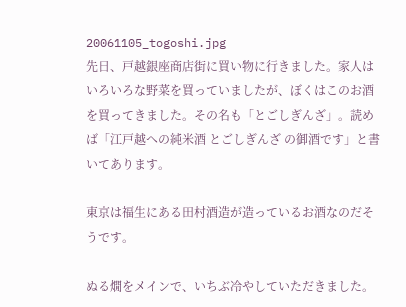20061105_togoshi.jpg
先日、戸越銀座商店街に買い物に行きました。家人はいろいろな野菜を買っていましたが、ぼくはこのお酒を買ってきました。その名も「とごしぎんざ」。読めば「江戸越への純米酒 とごしぎんざ の御酒です」と書いてあります。

東京は福生にある田村酒造が造っているお酒なのだそうです。

ぬる燗をメインで、いちぶ冷やしていただきました。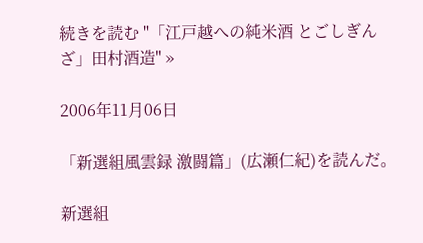続きを読む "「江戸越への純米酒 とごしぎんざ」田村酒造" »

2006年11月06日

「新選組風雲録 激闘篇」(広瀬仁紀)を読んだ。

新選組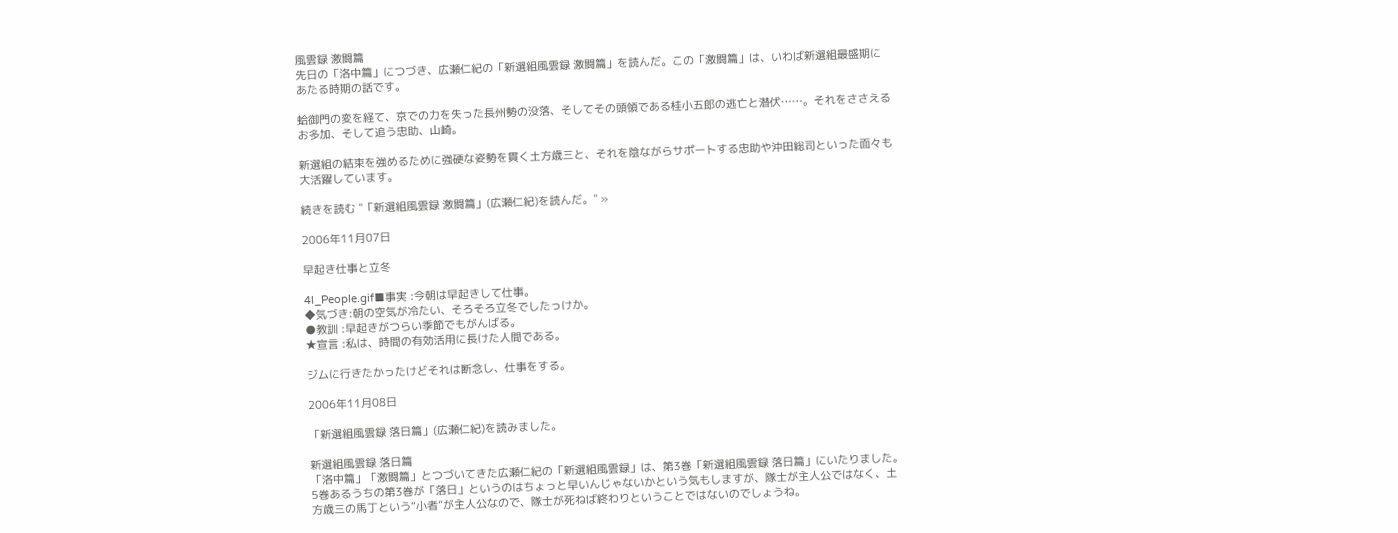風雲録 激闘篇
先日の「洛中篇」につづき、広瀬仁紀の「新選組風雲録 激闘篇」を読んだ。この「激闘篇」は、いわば新選組最盛期にあたる時期の話です。

蛤御門の変を経て、京での力を失った長州勢の没落、そしてその頭領である桂小五郎の逃亡と潜伏……。それをささえるお多加、そして追う忠助、山崎。

新選組の結束を強めるために強硬な姿勢を貫く土方歳三と、それを陰ながらサポートする忠助や沖田総司といった面々も大活躍しています。

続きを読む "「新選組風雲録 激闘篇」(広瀬仁紀)を読んだ。" »

2006年11月07日

早起き仕事と立冬

4l_People.gif■事実 :今朝は早起きして仕事。
◆気づき:朝の空気が冷たい、そろそろ立冬でしたっけか。
●教訓 :早起きがつらい季節でもがんばる。
★宣言 :私は、時間の有効活用に長けた人間である。

ジムに行きたかったけどそれは断念し、仕事をする。

2006年11月08日

「新選組風雲録 落日篇」(広瀬仁紀)を読みました。

新選組風雲録 落日篇
「洛中篇」「激闘篇」とつづいてきた広瀬仁紀の「新選組風雲録」は、第3巻「新選組風雲録 落日篇」にいたりました。5巻あるうちの第3巻が「落日」というのはちょっと早いんじゃないかという気もしますが、隊士が主人公ではなく、土方歳三の馬丁という“小者”が主人公なので、隊士が死ねば終わりということではないのでしょうね。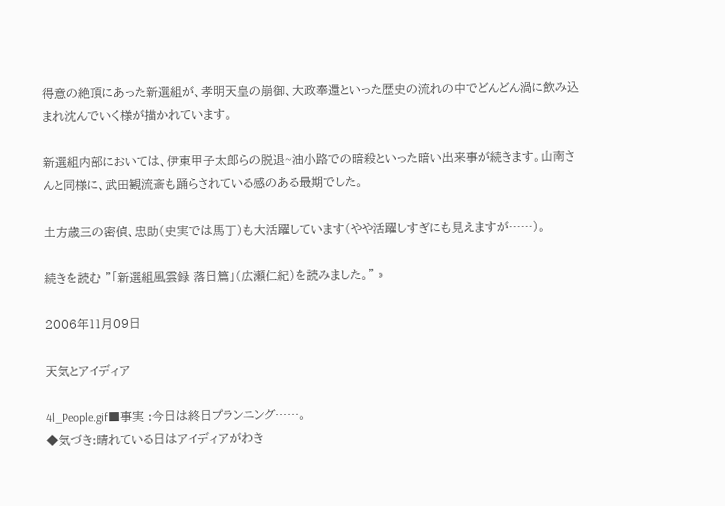得意の絶頂にあった新選組が、孝明天皇の崩御、大政奉還といった歴史の流れの中でどんどん渦に飲み込まれ沈んでいく様が描かれています。

新選組内部においては、伊東甲子太郎らの脱退~油小路での暗殺といった暗い出来事が続きます。山南さんと同様に、武田観流斎も踊らされている感のある最期でした。

土方歳三の密偵、忠助(史実では馬丁)も大活躍しています(やや活躍しすぎにも見えますが……)。

続きを読む "「新選組風雲録 落日篇」(広瀬仁紀)を読みました。" »

2006年11月09日

天気とアイディア

4l_People.gif■事実 :今日は終日プランニング……。
◆気づき:晴れている日はアイディアがわき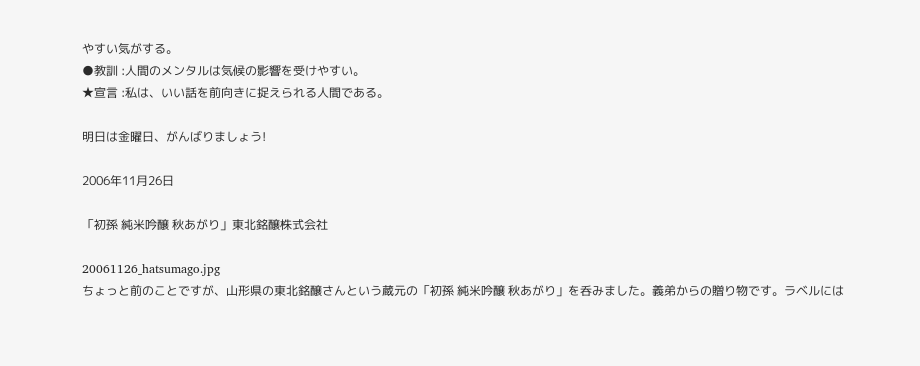やすい気がする。
●教訓 :人間のメンタルは気候の影響を受けやすい。
★宣言 :私は、いい話を前向きに捉えられる人間である。

明日は金曜日、がんばりましょう!

2006年11月26日

「初孫 純米吟醸 秋あがり」東北銘醸株式会社

20061126_hatsumago.jpg
ちょっと前のことですが、山形県の東北銘醸さんという蔵元の「初孫 純米吟醸 秋あがり」を呑みました。義弟からの贈り物です。ラベルには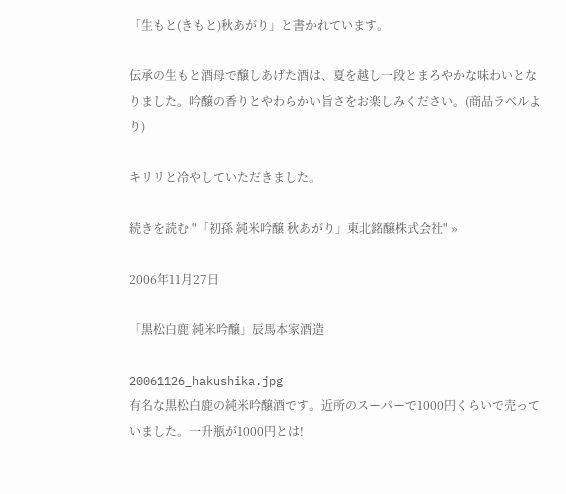「生もと(きもと)秋あがり」と書かれています。

伝承の生もと酒母で醸しあげた酒は、夏を越し一段とまろやかな味わいとなりました。吟醸の香りとやわらかい旨さをお楽しみください。(商品ラベルより)

キリリと冷やしていただきました。

続きを読む "「初孫 純米吟醸 秋あがり」東北銘醸株式会社" »

2006年11月27日

「黒松白鹿 純米吟醸」辰馬本家酒造

20061126_hakushika.jpg
有名な黒松白鹿の純米吟醸酒です。近所のスーパーで1000円くらいで売っていました。一升瓶が1000円とは!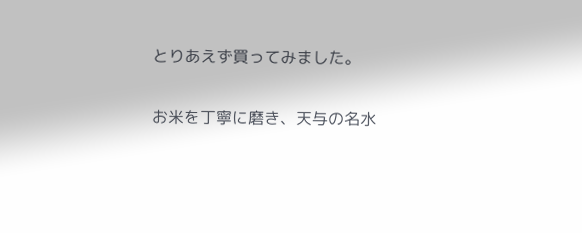とりあえず買ってみました。

お米を丁寧に磨き、天与の名水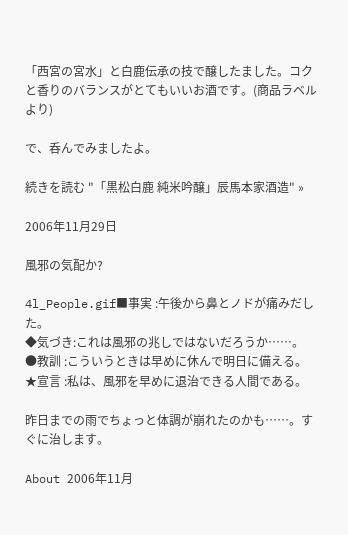「西宮の宮水」と白鹿伝承の技で醸したました。コクと香りのバランスがとてもいいお酒です。(商品ラベルより)

で、呑んでみましたよ。

続きを読む "「黒松白鹿 純米吟醸」辰馬本家酒造" »

2006年11月29日

風邪の気配か?

4l_People.gif■事実 :午後から鼻とノドが痛みだした。
◆気づき:これは風邪の兆しではないだろうか……。
●教訓 :こういうときは早めに休んで明日に備える。
★宣言 :私は、風邪を早めに退治できる人間である。

昨日までの雨でちょっと体調が崩れたのかも……。すぐに治します。

About 2006年11月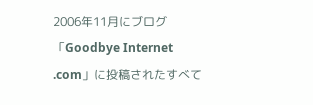2006年11月にブログ「Goodbye Internet .com」に投稿されたすべて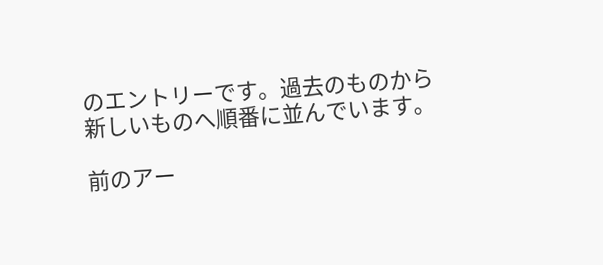のエントリーです。過去のものから新しいものへ順番に並んでいます。

前のアー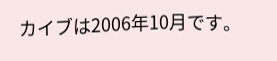カイブは2006年10月です。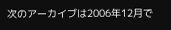次のアーカイブは2006年12月で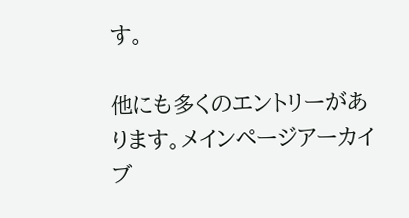す。

他にも多くのエントリーがあります。メインページアーカイブ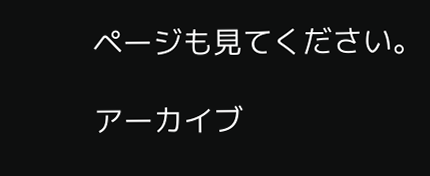ページも見てください。

アーカイブ